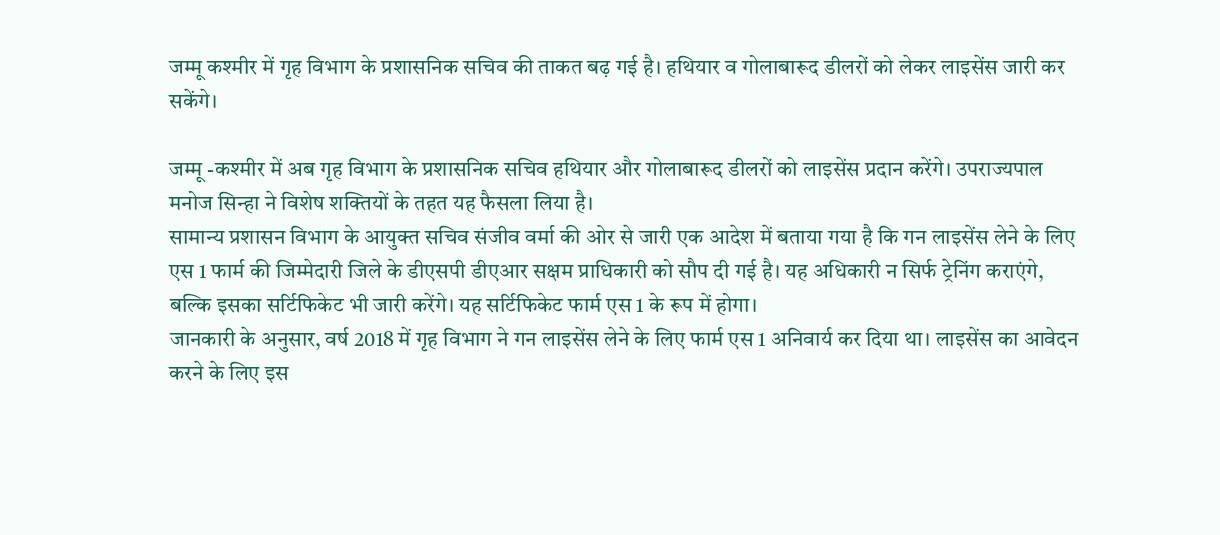जम्मू कश्मीर में गृह विभाग के प्रशासनिक सचिव की ताकत बढ़ गई है। हथियार व गोलाबारूद डीलरों को लेकर लाइसेंस जारी कर सकेंगे।

जम्मू -कश्मीर में अब गृह विभाग के प्रशासनिक सचिव हथियार और गोलाबारूद डीलरों को लाइसेंस प्रदान करेंगे। उपराज्यपाल मनोज सिन्हा ने विशेष शक्तियों के तहत यह फैसला लिया है।
सामान्य प्रशासन विभाग के आयुक्त सचिव संजीव वर्मा की ओर से जारी एक आदेश में बताया गया है कि गन लाइसेंस लेने के लिए एस 1 फार्म की जिम्मेदारी जिले के डीएसपी डीएआर सक्षम प्राधिकारी को सौप दी गई है। यह अधिकारी न सिर्फ ट्रेनिंग कराएंगे, बल्कि इसका सर्टिफिकेट भी जारी करेंगे। यह सर्टिफिकेट फार्म एस 1 के रूप में होगा।
जानकारी के अनुसार, वर्ष 2018 में गृह विभाग ने गन लाइसेंस लेने के लिए फार्म एस 1 अनिवार्य कर दिया था। लाइसेंस का आवेदन करने के लिए इस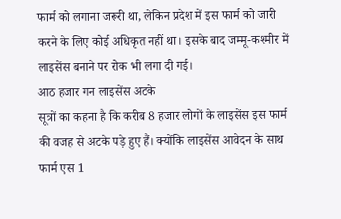फार्म को लगाना जरूरी था, लेकिन प्रदेश में इस फार्म को जारी करने के लिए कोई अधिकृत नहीं था। इसके बाद जम्मू-कश्मीर में लाइसेंस बनाने पर रोक भी लगा दी गई।
आठ हजार गन लाइसेंस अटके
सूत्रों का कहना है कि करीब 8 हजार लोगों के लाइसेंस इस फार्म की वजह से अटके पड़े हुए हैं। क्योंकि लाइसेंस आवेदन के साथ फार्म एस 1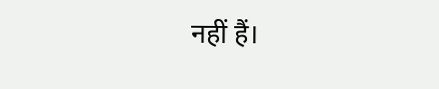नहीं हैं।